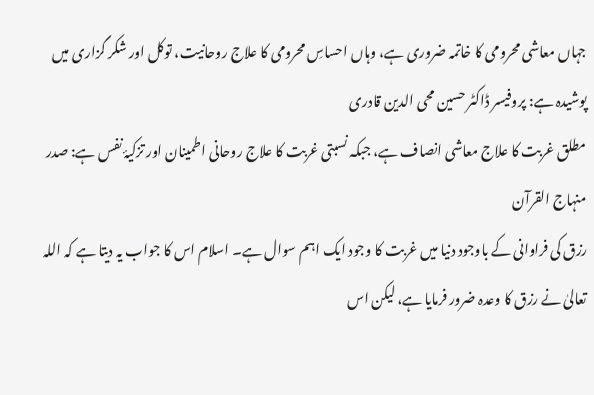جہاں معاشی محرومی کا خاتمہ ضروری ہے، وہاں احساسِ محرومی کا علاج روحانیت، توکل اور شکر گزاری میں پوشیدہ ہے: پروفیسر ڈاکٹر حسین محی الدین قادری
مطلق غربت کا علاج معاشی انصاف ہے، جبکہ نسبتی غربت کا علاج روحانی اطمینان اور تزکیۂ نفس ہے: صدر منہاج القرآن
رزق کی فراوانی کے باوجود دنیا میں غربت کا وجود ایک اہم سوال ہے۔ اسلام اس کا جواب یہ دیتا ہے کہ اللہ تعالیٰ نے رزق کا وعدہ ضرور فرمایا ہے، لیکن اس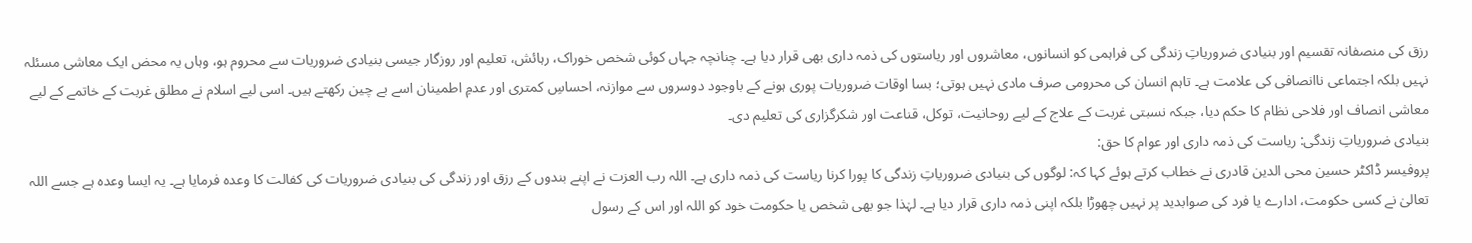رزق کی منصفانہ تقسیم اور بنیادی ضروریاتِ زندگی کی فراہمی کو انسانوں، معاشروں اور ریاستوں کی ذمہ داری بھی قرار دیا ہے۔ چنانچہ جہاں کوئی شخص خوراک، رہائش، تعلیم اور روزگار جیسی بنیادی ضروریات سے محروم ہو، وہاں یہ محض ایک معاشی مسئلہ نہیں بلکہ اجتماعی ناانصافی کی علامت ہے۔ تاہم انسان کی محرومی صرف مادی نہیں ہوتی؛ بسا اوقات ضروریات پوری ہونے کے باوجود دوسروں سے موازنہ، احساسِ کمتری اور عدمِ اطمینان اسے بے چین رکھتے ہیں۔ اسی لیے اسلام نے مطلق غربت کے خاتمے کے لیے معاشی انصاف اور فلاحی نظام کا حکم دیا، جبکہ نسبتی غربت کے علاج کے لیے روحانیت، توکل، قناعت اور شکرگزاری کی تعلیم دی۔
بنیادی ضروریاتِ زندگی: ریاست کی ذمہ داری اور عوام کا حق:
پروفیسر ڈاکٹر حسین محی الدین قادری نے خطاب کرتے ہوئے کہا کہ: لوگوں کی بنیادی ضروریاتِ زندگی کا پورا کرنا ریاست کی ذمہ داری ہے۔ اللہ رب العزت نے اپنے بندوں کے رزق اور زندگی کی بنیادی ضروریات کی کفالت کا وعدہ فرمایا ہے۔ یہ ایسا وعدہ ہے جسے اللہ تعالیٰ نے کسی حکومت، ادارے یا فرد کی صوابدید پر نہیں چھوڑا بلکہ اپنی ذمہ داری قرار دیا ہے۔ لہٰذا جو بھی شخص یا حکومت خود کو اللہ اور اس کے رسول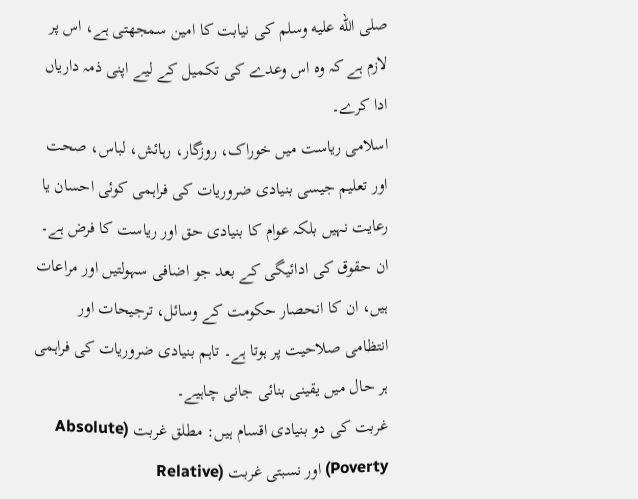صلى الله عليه وسلم کی نیابت کا امین سمجھتی ہے، اس پر لازم ہے کہ وہ اس وعدے کی تکمیل کے لیے اپنی ذمہ داریاں ادا کرے۔
اسلامی ریاست میں خوراک، روزگار، رہائش، لباس، صحت اور تعلیم جیسی بنیادی ضروریات کی فراہمی کوئی احسان یا رعایت نہیں بلکہ عوام کا بنیادی حق اور ریاست کا فرض ہے۔ ان حقوق کی ادائیگی کے بعد جو اضافی سہولتیں اور مراعات ہیں، ان کا انحصار حکومت کے وسائل، ترجیحات اور انتظامی صلاحیت پر ہوتا ہے۔ تاہم بنیادی ضروریات کی فراہمی ہر حال میں یقینی بنائی جانی چاہیے۔
غربت کی دو بنیادی اقسام ہیں: مطلق غربت (Absolute Poverty) اور نسبتی غربت (Relative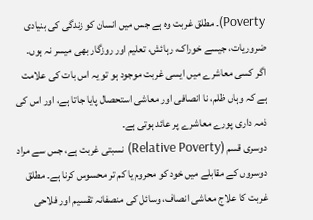Poverty)۔ مطلق غربت وہ ہے جس میں انسان کو زندگی کی بنیادی ضروریات، جیسے خوراک، رہائش، تعلیم اور روزگار بھی میسر نہ ہوں۔ اگر کسی معاشرے میں ایسی غربت موجود ہو تو یہ اس بات کی علامت ہے کہ وہاں ظلم، نا انصافی اور معاشی استحصال پایا جاتا ہے، اور اس کی ذمہ داری پورے معاشرے پر عائد ہوتی ہے۔
دوسری قسم (Relative Poverty) نسبتی غربت ہے، جس سے مراد دوسروں کے مقابلے میں خود کو محروم یا کم تر محسوس کرنا ہے۔ مطلق غربت کا علاج معاشی انصاف، وسائل کی منصفانہ تقسیم اور فلاحی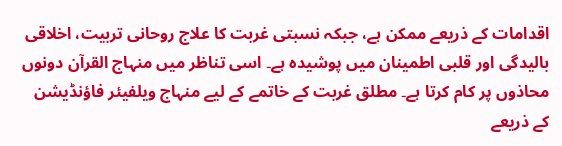اقدامات کے ذریعے ممکن ہے، جبکہ نسبتی غربت کا علاج روحانی تربیت، اخلاقی بالیدگی اور قلبی اطمینان میں پوشیدہ ہے۔ اسی تناظر میں منہاج القرآن دونوں محاذوں پر کام کرتا ہے۔ مطلق غربت کے خاتمے کے لیے منہاج ویلفیئر فاؤنڈیشن کے ذریعے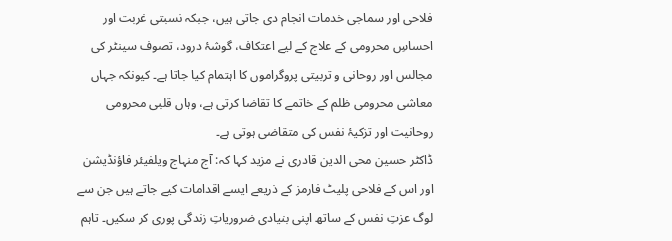فلاحی اور سماجی خدمات انجام دی جاتی ہیں، جبکہ نسبتی غربت اور احساسِ محرومی کے علاج کے لیے اعتکاف، گوشۂ درود، تصوف سینٹر کی مجالس اور روحانی و تربیتی پروگراموں کا اہتمام کیا جاتا ہے۔ کیونکہ جہاں معاشی محرومی ظلم کے خاتمے کا تقاضا کرتی ہے، وہاں قلبی محرومی روحانیت اور تزکیۂ نفس کی متقاضی ہوتی ہے۔
ڈاکٹر حسین محی الدین قادری نے مزید کہا کہ: آج منہاج ویلفیئر فاؤنڈیشن اور اس کے فلاحی پلیٹ فارمز کے ذریعے ایسے اقدامات کیے جاتے ہیں جن سے لوگ عزتِ نفس کے ساتھ اپنی بنیادی ضروریاتِ زندگی پوری کر سکیں۔ تاہم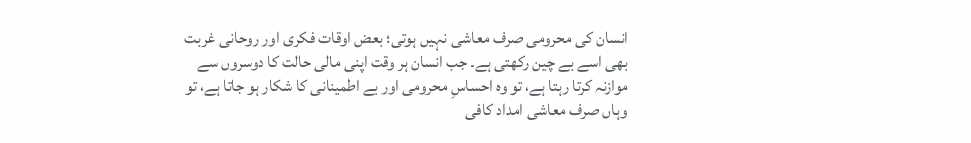انسان کی محرومی صرف معاشی نہیں ہوتی؛ بعض اوقات فکری اور روحانی غربت بھی اسے بے چین رکھتی ہے۔ جب انسان ہر وقت اپنی مالی حالت کا دوسروں سے موازنہ کرتا رہتا ہے، تو وہ احساسِ محرومی اور بے اطمینانی کا شکار ہو جاتا ہے، تو وہاں صرف معاشی امداد کافی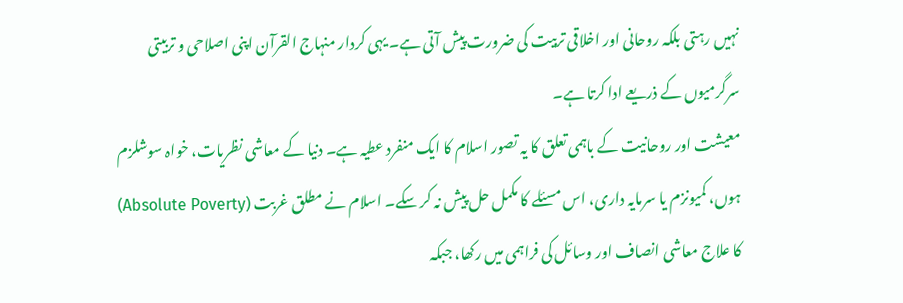نہیں رہتی بلکہ روحانی اور اخلاقی تربیت کی ضرورت پیش آتی ہے۔ یہی کردار منہاج القرآن اپنی اصلاحی و تربیتی سرگرمیوں کے ذریعے ادا کرتا ہے۔
معیشت اور روحانیت کے باہمی تعلق کا یہ تصور اسلام کا ایک منفرد عطیہ ہے۔ دنیا کے معاشی نظریات، خواہ سوشلزم ہوں، کمیونزم یا سرمایہ داری، اس مسئلے کا مکمل حل پیش نہ کر سکے۔ اسلام نے مطلق غربت (Absolute Poverty) کا علاج معاشی انصاف اور وسائل کی فراہمی میں رکھا، جبکہ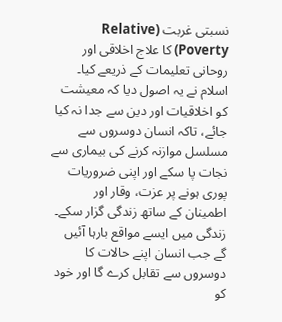نسبتی غربت (Relative Poverty) کا علاج اخلاقی اور روحانی تعلیمات کے ذریعے کیا۔ اسلام نے یہ اصول دیا کہ معیشت کو اخلاقیات اور دین سے جدا نہ کیا جائے، تاکہ انسان دوسروں سے مسلسل موازنہ کرنے کی بیماری سے نجات پا سکے اور اپنی ضروریات پوری ہونے پر عزت، وقار اور اطمینان کے ساتھ زندگی گزار سکے۔
زندگی میں ایسے مواقع بارہا آئیں گے جب انسان اپنے حالات کا دوسروں سے تقابل کرے گا اور خود کو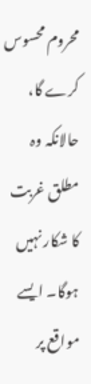محروم محسوس کرے گا، حالانکہ وہ مطلق غربت کا شکار نہیں ہوگا۔ ایسے مواقع پر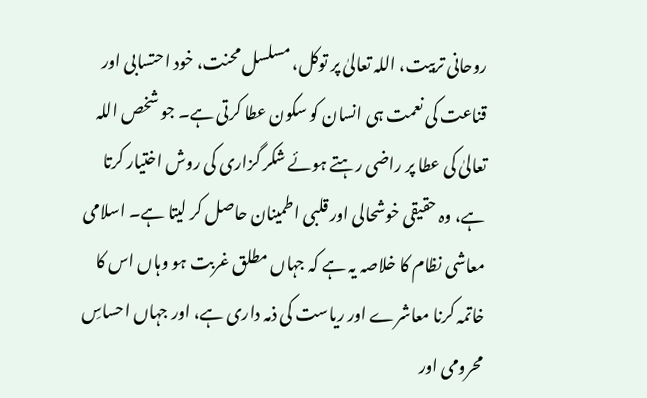روحانی تربیت، اللہ تعالیٰ پر توکل، مسلسل محنت، خود احتسابی اور قناعت کی نعمت ہی انسان کو سکون عطا کرتی ہے۔ جو شخص اللہ تعالیٰ کی عطا پر راضی رہتے ہوئے شکر گزاری کی روش اختیار کرتا ہے، وہ حقیقی خوشحالی اور قلبی اطمینان حاصل کر لیتا ہے۔ اسلامی معاشی نظام کا خلاصہ یہ ہے کہ جہاں مطلق غربت ہو وہاں اس کا خاتمہ کرنا معاشرے اور ریاست کی ذمہ داری ہے، اور جہاں احساسِ محرومی اور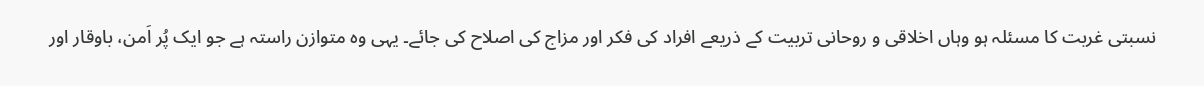نسبتی غربت کا مسئلہ ہو وہاں اخلاقی و روحانی تربیت کے ذریعے افراد کی فکر اور مزاج کی اصلاح کی جائے۔ یہی وہ متوازن راستہ ہے جو ایک پُر اَمن، باوقار اور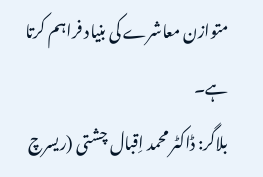متوازن معاشرے کی بنیاد فراہم کرتا ہے۔
بلاگر: ڈاکٹر محمد اِقبال چشتی (ریسرچ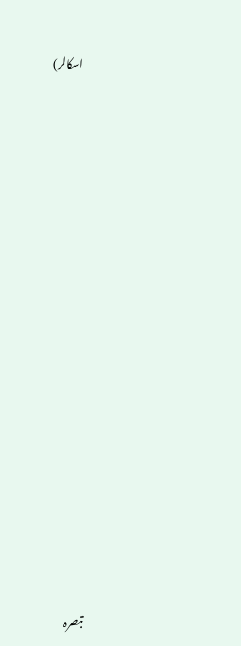اسکالر)


















تبصرہ